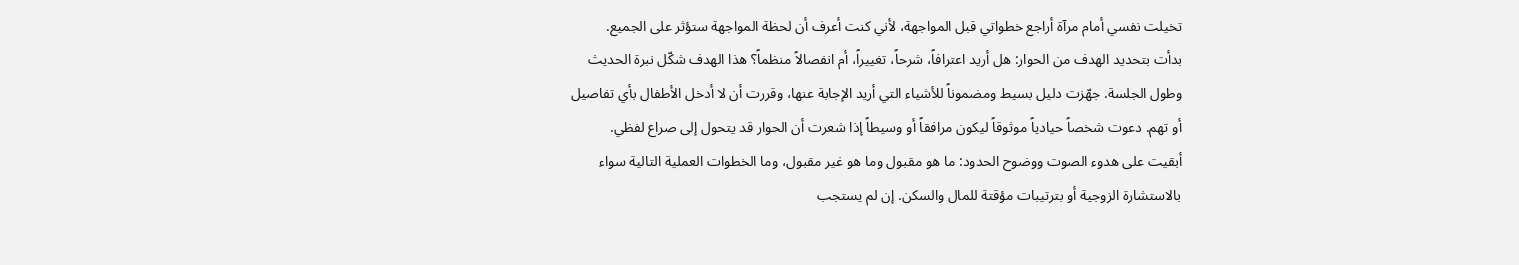تخيلت نفسي أمام مرآة أراجع خطواتي قبل المواجهة، لأني كنت أعرف أن لحظة المواجهة ستؤثر على الجميع.
بدأت بتحديد الهدف من الحوار: هل أريد اعترافاً، شرحاً، تغييراً، أم انفصالاً منظماً؟ هذا الهدف شكّل نبرة الحديث وطول الجلسة. جهّزت دليل بسيط ومضموناً للأشياء التي أريد الإجابة عنها، وقررت أن لا أدخل الأطفال بأي تفاصيل أو تهم. دعوت شخصاً حيادياً موثوقاً ليكون مرافقاً أو وسيطاً إذا شعرت أن الحوار قد يتحول إلى صراع لفظي.
أبقيت على هدوء الصوت ووضوح الحدود: ما هو مقبول وما هو غير مقبول، وما الخطوات العملية التالية سواء بالاستشارة الزوجية أو بترتيبات مؤقتة للمال والسكن. إن لم يستجب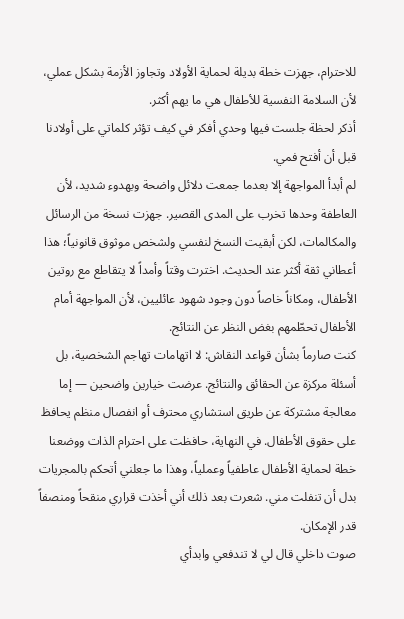للاحترام، جهزت خطة بديلة لحماية الأولاد وتجاوز الأزمة بشكل عملي، لأن السلامة النفسية للأطفال هي ما يهم أكثر.
أذكر لحظة جلست فيها وحدي أفكر في كيف تؤثر كلماتي على أولادنا قبل أن أفتح فمي.
لم أبدأ المواجهة إلا بعدما جمعت دلائل واضحة وبهدوء شديد، لأن العاطفة وحدها تخرب على المدى القصير. جهزت نسخة من الرسائل والمكالمات، لكن أبقيت النسخ لنفسي ولشخص موثوق قانونياً؛ هذا أعطاني ثقة أكثر عند الحديث. اخترت وقتاً وأمداً لا يتقاطع مع روتين الأطفال، ومكاناً خاصاً دون وجود شهود عائليين، لأن المواجهة أمام الأطفال تحطّمهم بغض النظر عن النتائج.
كنت صارماً بشأن قواعد النقاش: لا اتهامات تهاجم الشخصية، بل أسئلة مركزة عن الحقائق والنتائج. عرضت خيارين واضحين — إما معالجة مشتركة عن طريق استشاري محترف أو انفصال منظم يحافظ على حقوق الأطفال. في النهاية، حافظت على احترام الذات ووضعنا خطة لحماية الأطفال عاطفياً وعملياً، وهذا ما جعلني أتحكم بالمجريات بدل أن تنفلت مني. شعرت بعد ذلك أني أخذت قراري منقحاً ومنصفاً قدر الإمكان.
صوت داخلي قال لي لا تندفعي وابدأي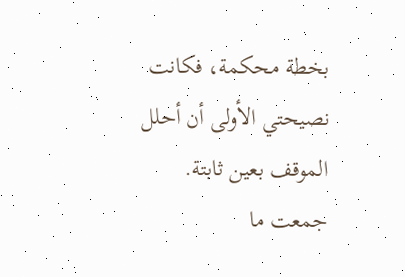بخطة محكمة، فكانت نصيحتي الأولى أن أحلل الموقف بعين ثابتة.
جمعت ما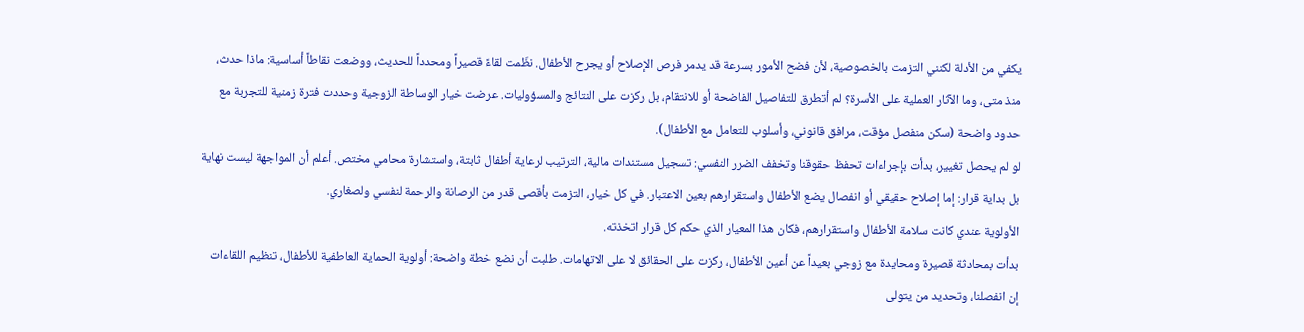يكفي من الأدلة لكنني التزمت بالخصوصية، لأن فضح الأمور بسرعة قد يدمر فرص الإصلاح أو يجرح الأطفال. نظّمت لقاءً قصيراً ومحدداً للحديث، ووضعت نقاطاً أساسية: ماذا حدث، منذ متى، وما الآثار العملية على الأسرة؟ لم أتطرق للتفاصيل الفاضحة أو للانتقام، بل ركزت على النتائج والمسؤوليات. عرضت خيار الوساطة الزوجية وحددت فترة زمنية للتجربة مع حدود واضحة (سكن منفصل مؤقت، مرافق قانوني، وأسلوب للتعامل مع الأطفال).
لو لم يحصل تغيير، بدأت بإجراءات تحفظ حقوقنا وتخفف الضرر النفسي: تسجيل مستندات مالية، الترتيب لرعاية أطفال ثابتة، واستشارة محامي مختص. أعلم أن المواجهة ليست نهاية بل بداية قرار: إما إصلاح حقيقي أو انفصال يضع الأطفال واستقرارهم بعين الاعتبار. في كل خيار، التزمت بأقصى قدر من الرصانة والرحمة لنفسي ولصغاري.
الأولوية عندي كانت سلامة الأطفال واستقرارهم، فكان هذا المعيار الذي حكم كل قرار اتخذته.
بدأت بمحادثة قصيرة ومحايدة مع زوجي بعيداً عن أعين الأطفال، ركزت على الحقائق لا على الاتهامات. طلبت أن نضع خطة واضحة: أولوية الحماية العاطفية للأطفال، تنظيم اللقاءات إن انفصلنا، وتحديد من يتولى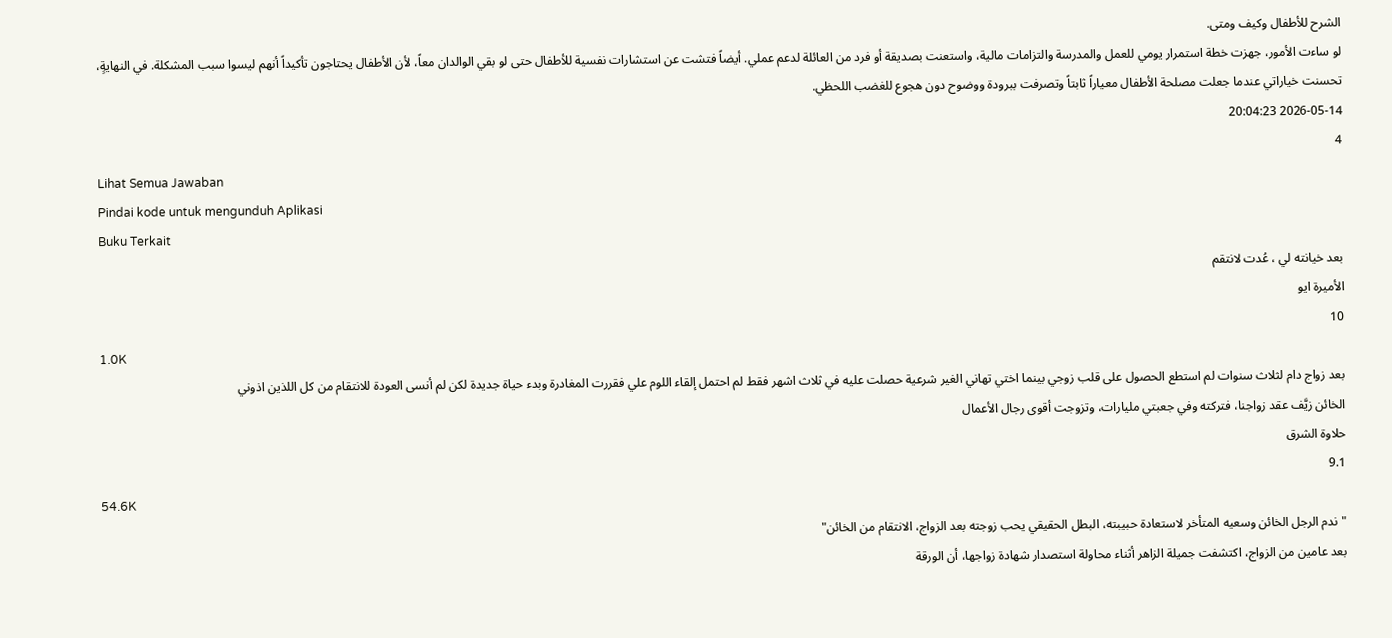الشرح للأطفال وكيف ومتى.
لو ساءت الأمور، جهزت خطة استمرار يومي للعمل والمدرسة والتزامات مالية، واستعنت بصديقة أو فرد من العائلة لدعم عملي. أيضاً فتشت عن استشارات نفسية للأطفال حتى لو بقي الوالدان معاً، لأن الأطفال يحتاجون تأكيداً أنهم ليسوا سبب المشكلة. في النهايةٍ، تحسنت خياراتي عندما جعلت مصلحة الأطفال معياراً ثابتاً وتصرفت ببرودة ووضوح دون هجوع للغضب اللحظي.
2026-05-14 20:04:23
4
Lihat Semua Jawaban
Pindai kode untuk mengunduh Aplikasi
Buku Terkait
بعد خيانته لي ، عُدت لانتقم
الأميرة ايو
10
1.0K
بعد زواج دام لثلاث سنوات لم استطع الحصول على قلب زوجي بينما اختي تهاني الغير شرعية حصلت عليه في ثلاث اشهر فقط لم احتمل إلقاء اللوم علي فقررت المغادرة وبدء حياة جديدة لكن لم أنسى العودة للانتقام من كل اللذين اذوني
الخائن زيَّف عقد زواجنا، فتركته وفي جعبتي مليارات، وتزوجت أقوى رجال الأعمال
حلاوة الشرق
9.1
54.6K
"ندم الرجل الخائن وسعيه المتأخر لاستعادة حبيبته، البطل الحقيقي يحب زوجته بعد الزواج، الانتقام من الخائن"
بعد عامين من الزواج، اكتشفت جميلة الزاهر أثناء محاولة استصدار شهادة زواجها، أن الورقة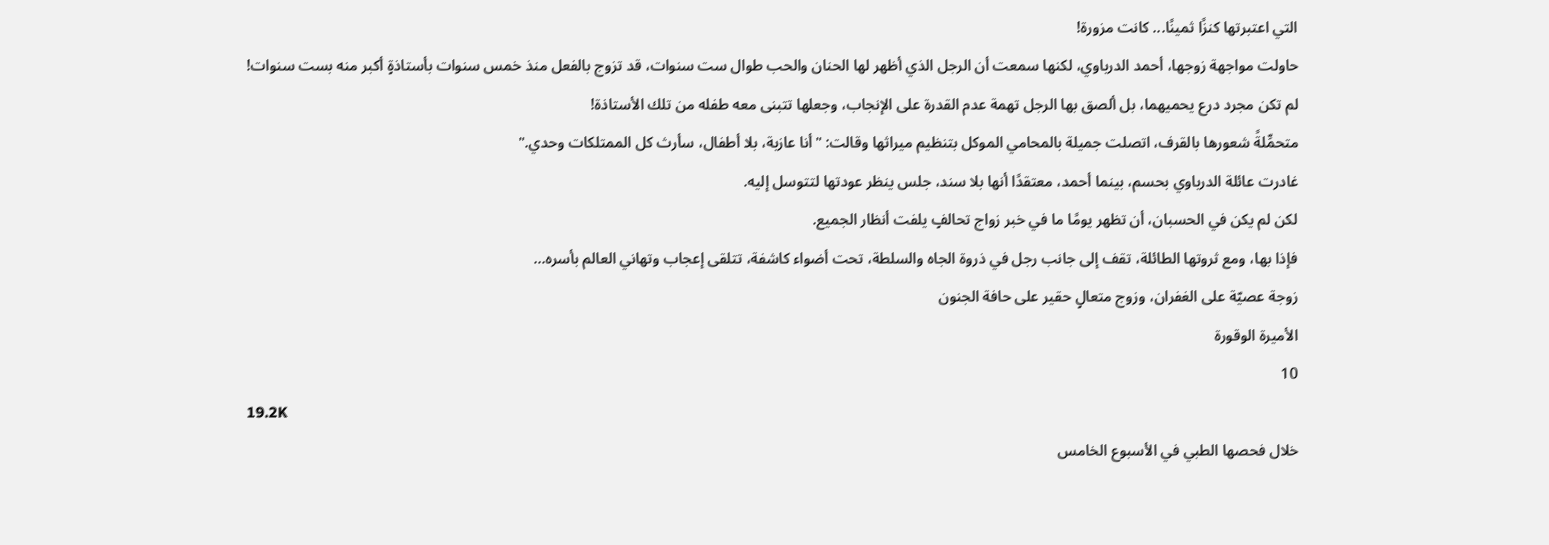التي اعتبرتها كنزًا ثمينًا... كانت مزورة!
حاولت مواجهة زوجها، أحمد الدرباوي، لكنها سمعت أن الرجل الذي أظهر لها الحنان والحب طوال ست سنوات، قد تزوج بالفعل منذ خمس سنوات بأستاذةٍ أكبر منه بست سنوات!
لم تكن مجرد درع يحميهما، بل ألصق بها الرجل تهمة عدم القدرة على الإنجاب، وجعلها تتبنى معه طفله من تلك الأستاذة!
متحمِّلةً شعورها بالقرف، اتصلت جميلة بالمحامي الموكل بتنظيم ميراثها وقالت: "أنا عازبة، بلا أطفال، سأرث كل الممتلكات وحدي."
غادرت عائلة الدرباوي بحسم، بينما أحمد، معتقدًا أنها بلا سند، جلس ينظر عودتها لتتوسل إليه.
لكن لم يكن في الحسبان، أن تظهر يومًا ما في خبر زواج تحالفٍ يلفت أنظار الجميع.
فإذا بها، ومع ثروتها الطائلة، تقف إلى جانب رجل في ذروة الجاه والسلطة، تحت أضواء كاشفة، تتلقى إعجاب وتهاني العالم بأسره...
زوجة عصيّة على الغفران، وزوج متعالٍ حقير على حافة الجنون
الأميرة الوقورة
10
19.2K
خلال فحصها الطبي في الأسبوع الخامس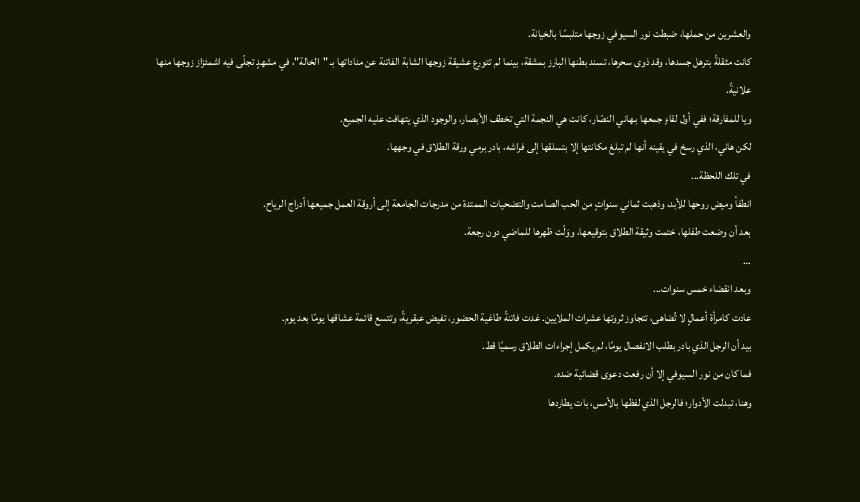والعشرين من حملها، ضبطت نور السيوفي زوجها متلبسًا بالخيانة.
كانت مثقلةً بترهل جسدها، وقد ذوى سحرها، تسند بطنها البارز بمشقة، بينما لم تتورع عشيقة زوجها الشابة الفاتنة عن مناداتها بـ "الخالة"، في مشهدٍ تجلّى فيه اشمئزاز زوجها منها علانيةً.
ويا للمفارقة؛ ففي أول لقاءٍ جمعها بـهاني النصّار، كانت هي النجمة التي تخطف الأبصار، والوجود الذي يتهافت عليه الجميع.
لكن هاني، الذي رسخ في يقينه أنها لم تبلغ مكانتها إلا بتسلقها إلى فراشه، بادر برمي ورقة الطلاق في وجهها.
في تلك اللحظة...
انطفأ وميض روحها للأبد، وذهبت ثماني سنواتٍ من الحب الصامت والتضحيات الممتدة من مدرجات الجامعة إلى أروقة العمل جميعها أدراج الرياح.
بعد أن وضعت طفلها، ختمت وثيقة الطلاق بتوقيعها، ووَلّت ظهرها للماضي دون رجعة.
…
وبعد انقضاء خمس سنوات...
عادت كامرأة أعمالٍ لا تُضاهى، تتجاوز ثروتها عشرات الملايين. غدت فاتنةً طاغية الحضور، تفيض عبقريةً، وتتسع قائمة عشاقها يومًا بعد يوم.
بيد أن الرجل الذي بادر بطلب الانفصال يومًا، لم يكمل إجراءات الطلاق رسميًا قط.
فما كان من نور السيوفي إلا أن رفعت دعوى قضائية ضده.
وهنا، تبدلت الأدوار؛ فالرجل الذي لفظها بالأمس، بات يطاردها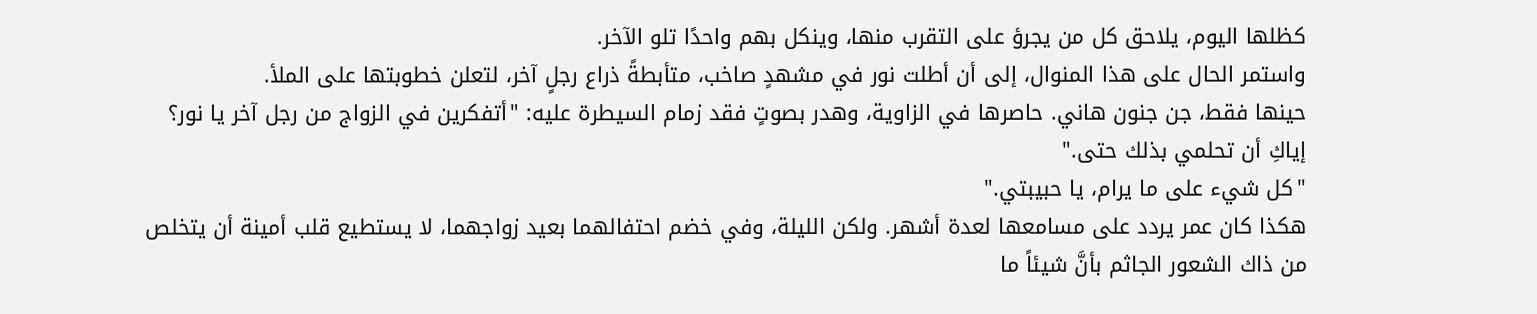كظلها اليوم، يلاحق كل من يجرؤ على التقرب منها، وينكل بهم واحدًا تلو الآخر.
واستمر الحال على هذا المنوال، إلى أن أطلت نور في مشهدٍ صاخب، متأبطةً ذراع رجلٍ آخر، لتعلن خطوبتها على الملأ.
حينها فقط، جن جنون هاني. حاصرها في الزاوية، وهدر بصوتٍ فقد زمام السيطرة عليه: "أتفكرين في الزواج من رجل آخر يا نور؟ إياكِ أن تحلمي بذلك حتى."
"كل شيء على ما يرام، يا حبيبتي."
هكذا كان عمر يردد على مسامعها لعدة أشهر. ولكن الليلة، وفي خضم احتفالهما بعيد زواجهما، لا يستطيع قلب أمينة أن يتخلص من ذاك الشعور الجاثم بأنَّ شيئاً ما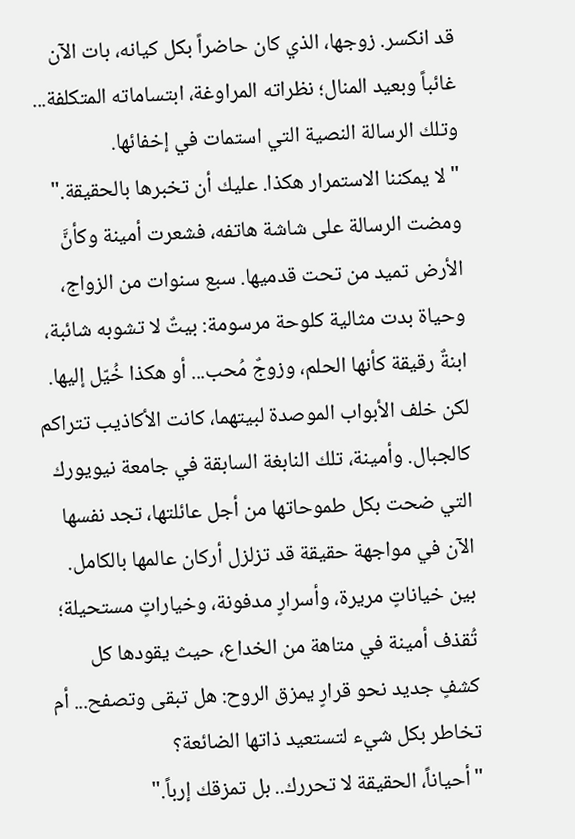قد انكسر. زوجها، الذي كان حاضراً بكل كيانه، بات الآن غائباً وبعيد المنال؛ نظراته المراوغة، ابتساماته المتكلفة... وتلك الرسالة النصية التي استمات في إخفائها.
"لا يمكننا الاستمرار هكذا. عليك أن تخبرها بالحقيقة."
ومضت الرسالة على شاشة هاتفه، فشعرت أمينة وكأنَّ الأرض تميد من تحت قدميها. سبع سنوات من الزواج، وحياة بدت مثالية كلوحة مرسومة: بيتٌ لا تشوبه شائبة، ابنةٌ رقيقة كأنها الحلم، وزوجٌ مُحب... أو هكذا خُيّل إليها.
لكن خلف الأبواب الموصدة لبيتهما، كانت الأكاذيب تتراكم كالجبال. وأمينة، تلك النابغة السابقة في جامعة نيويورك التي ضحت بكل طموحاتها من أجل عائلتها، تجد نفسها الآن في مواجهة حقيقة قد تزلزل أركان عالمها بالكامل.
بين خياناتٍ مريرة، وأسرارٍ مدفونة، وخياراتٍ مستحيلة؛ تُقذف أمينة في متاهة من الخداع، حيث يقودها كل كشفٍ جديد نحو قرارٍ يمزق الروح: هل تبقى وتصفح... أم تخاطر بكل شيء لتستعيد ذاتها الضائعة؟
"أحياناً، الحقيقة لا تحررك.. بل تمزقك إرباً."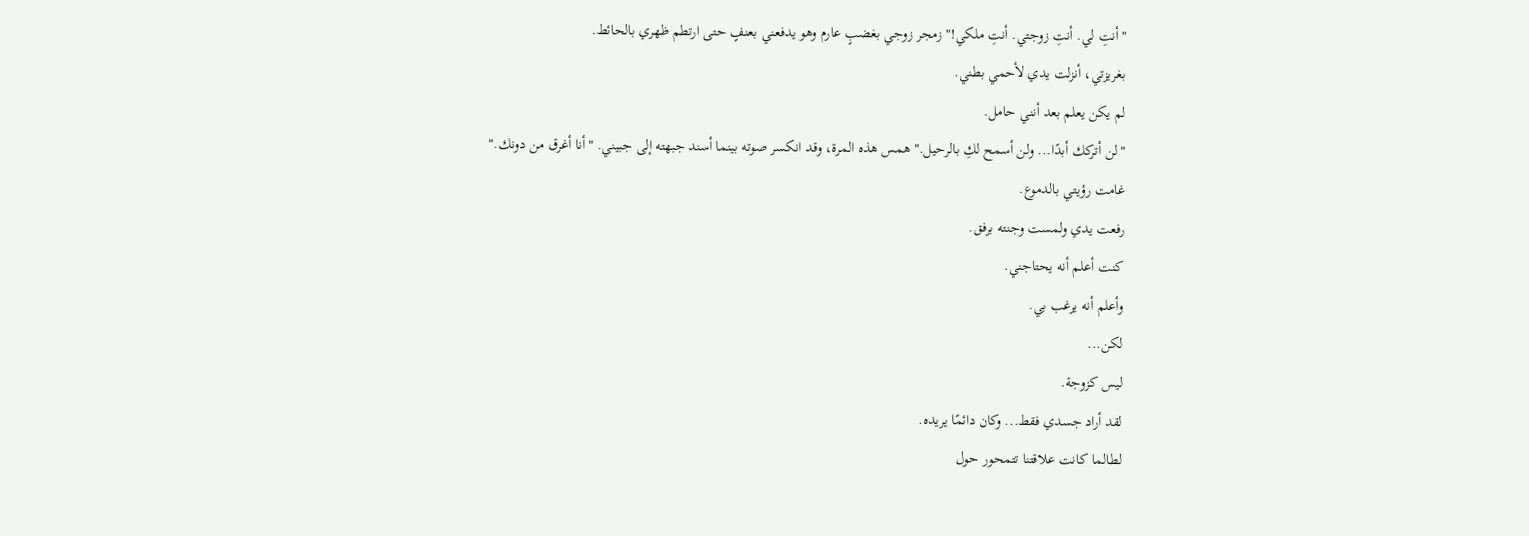"أنتِ لي. أنتِ زوجتي. أنتِ ملكي!" زمجر زوجي بغضبٍ عارم وهو يدفعني بعنفٍ حتى ارتطم ظهري بالحائط.
بغريزتي، أنزلت يدي لأحمي بطني.
لم يكن يعلم بعد أنني حامل.
"لن أتركك أبدًا... ولن أسمح لكِ بالرحيل." همس هذه المرة، وقد انكسر صوته بينما أسند جبهته إلى جبيني. "أنا أغرق من دونك."
غامت رؤيتي بالدموع.
رفعت يدي ولمست وجنته برفق.
كنت أعلم أنه يحتاجني.
وأعلم أنه يرغب بي.
لكن...
ليس كزوجة.
لقد أراد جسدي فقط... وكان دائمًا يريده.
لطالما كانت علاقتنا تتمحور حول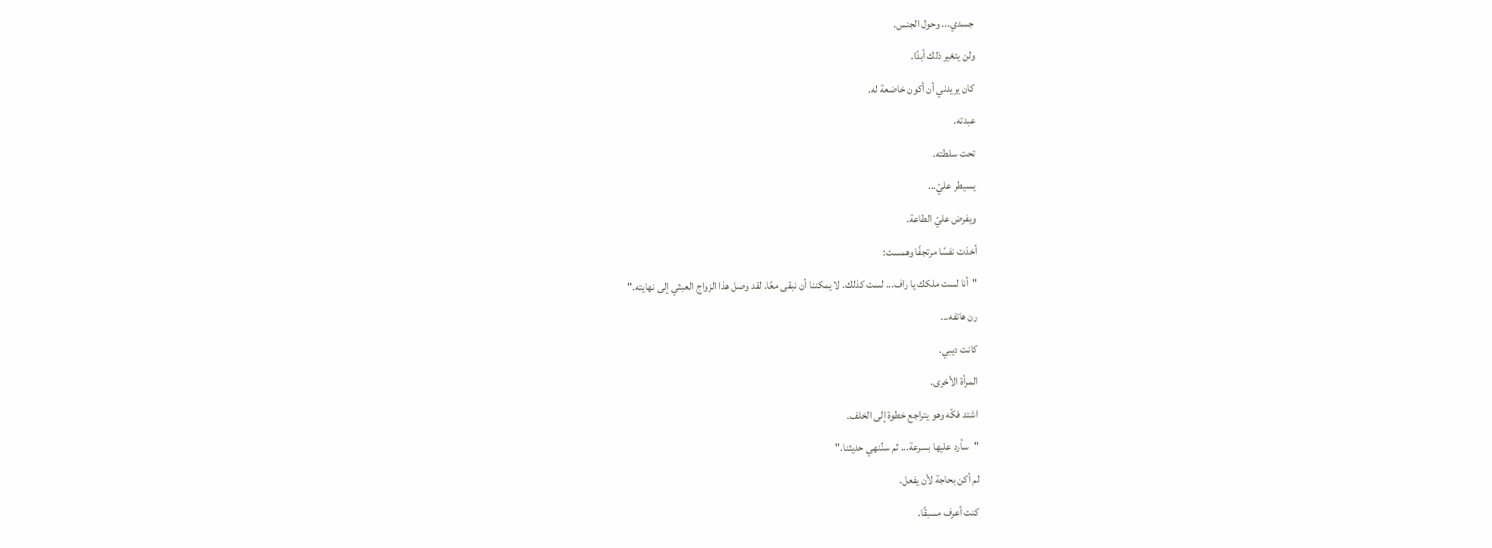جسدي... وحول الجنس.
ولن يتغير ذلك أبدًا.
كان يريدني أن أكون خاضعة له.
عبدته.
تحت سلطته.
يسيطر عليّ...
ويفرض عليّ الطاعة.
أخذت نفسًا مرتجفًا وهمست:
"أنا لست ملكك يا راف... لست كذلك. لا يمكننا أن نبقى معًا. لقد وصل هذا الزواج العبثي إلى نهايته."
رن هاتفه...
كانت ديبي.
المرأة الأخرى.
اشتد فكّه وهو يتراجع خطوة إلى الخلف.
"سأرد عليها بسرعة... ثم سنُنهي حديثنا."
لم أكن بحاجة لأن يفعل.
كنت أعرف مسبقًا.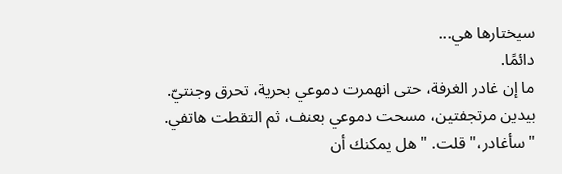سيختارها هي...
دائمًا.
ما إن غادر الغرفة، حتى انهمرت دموعي بحرية، تحرق وجنتيّ.
بيدين مرتجفتين، مسحت دموعي بعنف، ثم التقطت هاتفي.
"سأغادر،" قلت. "هل يمكنك أن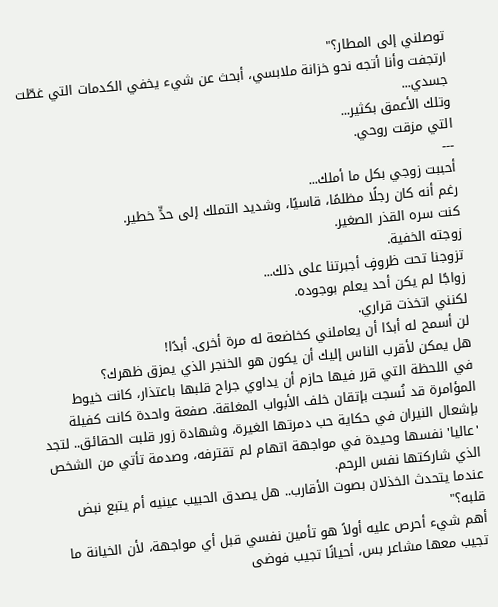توصلني إلى المطار؟"
ارتجفت وأنا أتجه نحو خزانة ملابسي، أبحث عن شيء يخفي الكدمات التي غطّت جسدي...
وتلك الأعمق بكثير...
التي مزقت روحي.
---
أحببت زوجي بكل ما أملك...
رغم أنه كان رجلًا مظلمًا، قاسيًا، وشديد التملك إلى حدٍّ خطير.
كنت سره القذر الصغير.
زوجته الخفية.
تزوجنا تحت ظروفٍ أجبرتنا على ذلك...
زواجًا لم يكن أحد يعلم بوجوده.
لكنني اتخذت قراري.
لن أسمح له أبدًا أن يعاملني كخاضعة له مرة أخرى. أبدًا!
هل يمكن لأقرب الناس إليك أن يكون هو الخنجر الذي يمزق ظهرك؟
في اللحظة التي قرر فيها حازم أن يداوي جراح قلبها باعتذار، كانت خيوط المؤامرة قد نُسجت بإتقان خلف الأبواب المغلقة. صفعة واحدة كانت كفيلة بإشعال النيران في حكاية حب دمرتها الغيرة، وشهادة زور قلبت الحقائق.. لتجد 'عاليا' نفسها وحيدة في مواجهة اتهام لم تقترفه، وصدمة تأتي من الشخص الذي شاركتها نفس الرحم.
عندما يتحدث الخذلان بصوت الأقارب.. هل يصدق الحبيب عينيه أم يتبع نبض قلبه؟"
أهم شيء أحرص عليه أولاً هو تأمين نفسي قبل أي مواجهة، لأن الخيانة ما تجيب معها مشاعر بس، أحيانًا تجيب فوضى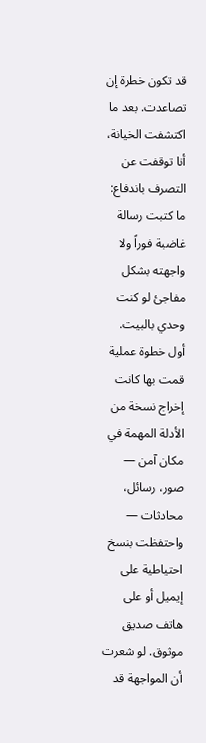قد تكون خطرة إن تصاعدت. بعد ما اكتشفت الخيانة، أنا توقفت عن التصرف باندفاع: ما كتبت رسالة غاضبة فوراً ولا واجهته بشكل مفاجئ لو كنت وحدي بالبيت. أول خطوة عملية قمت بها كانت إخراج نسخة من الأدلة المهمة في مكان آمن — صور، رسائل، محادثات — واحتفظت بنسخ احتياطية على إيميل أو على هاتف صديق موثوق. لو شعرت أن المواجهة قد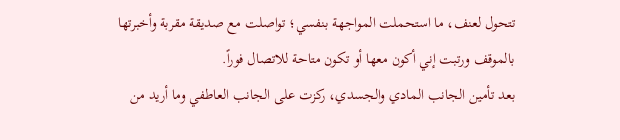تتحول لعنف، ما استحملت المواجهة بنفسي؛ تواصلت مع صديقة مقربة وأخبرتها بالموقف ورتبت إني أكون معها أو تكون متاحة للاتصال فوراً.
بعد تأمين الجانب المادي والجسدي، ركزت على الجانب العاطفي وما أريد من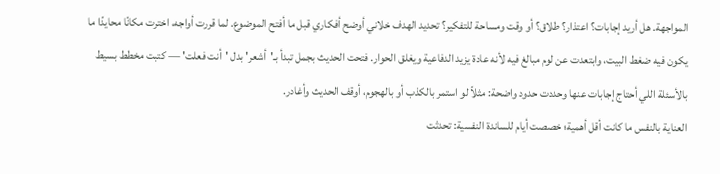المواجهة. هل أريد إجابات؟ اعتذار؟ طلاق؟ أو وقت ومساحة للتفكير؟ تحديد الهدف خلاني أوضح أفكاري قبل ما أفتح الموضوع. لما قررت أواجه، اخترت مكانًا محايدًا ما يكون فيه ضغط البيت، وابتعدت عن لوم مبالغ فيه لأنه عادة يزيد الدفاعية ويغلق الحوار. فتحت الحديث بجمل تبدأ بـ'أشعر' بدل 'أنت فعلت' — كتبت مخطط بسيط بالأسئلة اللي أحتاج إجابات عنها وحددت حدود واضحة: مثلاً لو استمر بالكذب أو بالهجوم، أوقف الحديث وأغادر.
العناية بالنفس ما كانت أقل أهمية؛ خصصت أيام للساندة النفسية: تحدثت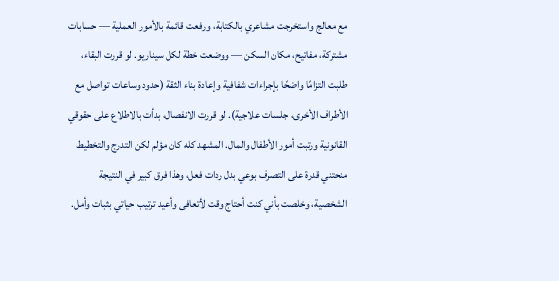مع معالج واستخرجت مشاعري بالكتابة، ورفعت قائمة بالأمور العملية — حسابات مشتركة، مفاتيح، مكان السكن — ووضعت خطة لكل سيناريو. لو قررت البقاء، طلبت التزامًا واضحًا بإجراءات شفافية وإعادة بناء الثقة (حدود وساعات تواصل مع الأطراف الأخرى، جلسات علاجية). لو قررت الانفصال، بدأت بالاطلاع على حقوقي القانونية ورتبت أمور الأطفال والمال. المشهد كله كان مؤلم لكن التدرج والتخطيط منحتني قدرة على التصرف بوعي بدل ردات فعل، وهذا فرق كبير في النتيجة الشخصية، وخلصت بأني كنت أحتاج وقت لأتعافى وأعيد ترتيب حياتي بثبات وأمل.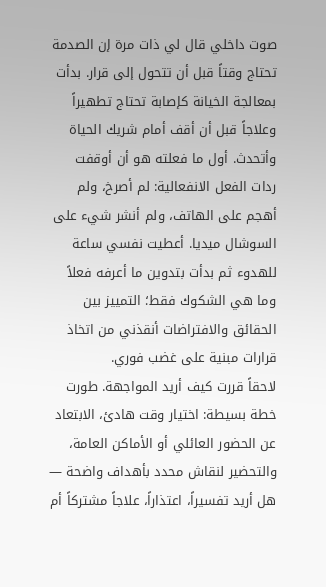صوت داخلي قال لي ذات مرة إن الصدمة تحتاج وقتاً قبل أن تتحول إلى قرار. بدأت بمعالجة الخيانة كإصابة تحتاج تطهيراً وعلاجاً قبل أن أقف أمام شريك الحياة وأتحدث. أول ما فعلته هو أن أوقفت ردات الفعل الانفعالية: لم أصرخ، ولم أهجم على الهاتف، ولم أنشر شيء على السوشال ميديا. أعطيت نفسي ساعة للهدوء ثم بدأت بتدوين ما أعرفه فعلاً وما هي الشكوك فقط؛ التمييز بين الحقائق والافتراضات أنقذني من اتخاذ قرارات مبنية على غضب فوري.
لاحقاً قررت كيف أريد المواجهة. طورت خطة بسيطة: اختيار وقت هادئ، الابتعاد عن الحضور العائلي أو الأماكن العامة، والتحضير لنقاش محدد بأهداف واضحة — هل أريد تفسيراً، اعتذاراً، علاجاً مشتركاً أم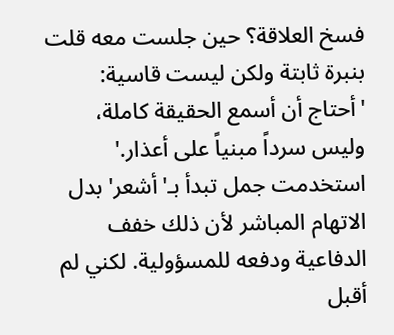فسخ العلاقة؟ حين جلست معه قلت بنبرة ثابتة ولكن ليست قاسية: 'أحتاج أن أسمع الحقيقة كاملة، وليس سرداً مبنياً على أعذار.' استخدمت جمل تبدأ بـ'أشعر' بدل الاتهام المباشر لأن ذلك خفف الدفاعية ودفعه للمسؤولية. لكني لم أقبل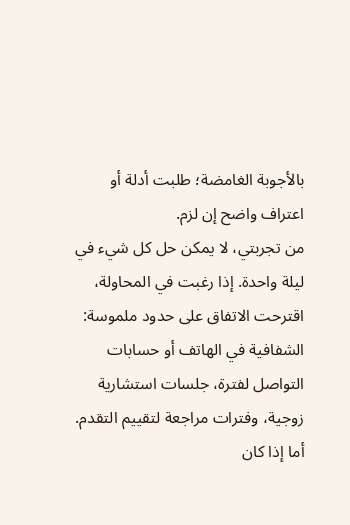بالأجوبة الغامضة؛ طلبت أدلة أو اعتراف واضح إن لزم.
من تجربتي، لا يمكن حل كل شيء في ليلة واحدة. إذا رغبت في المحاولة، اقترحت الاتفاق على حدود ملموسة: الشفافية في الهاتف أو حسابات التواصل لفترة، جلسات استشارية زوجية، وفترات مراجعة لتقييم التقدم. أما إذا كان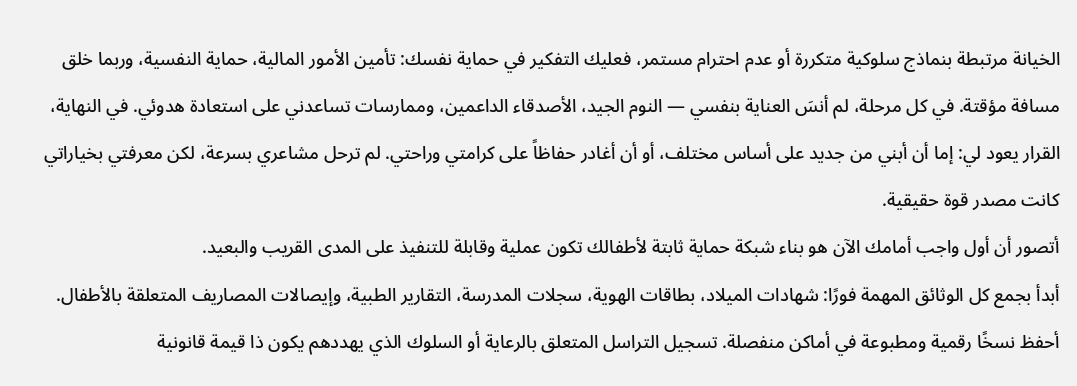الخيانة مرتبطة بنماذج سلوكية متكررة أو عدم احترام مستمر، فعليك التفكير في حماية نفسك: تأمين الأمور المالية، حماية النفسية، وربما خلق مسافة مؤقتة. في كل مرحلة، لم أنسَ العناية بنفسي — النوم الجيد، الأصدقاء الداعمين، وممارسات تساعدني على استعادة هدوئي. في النهاية، القرار يعود لي: إما أن أبني من جديد على أساس مختلف، أو أن أغادر حفاظاً على كرامتي وراحتي. لم ترحل مشاعري بسرعة، لكن معرفتي بخياراتي كانت مصدر قوة حقيقية.
أتصور أن أول واجب أمامك الآن هو بناء شبكة حماية ثابتة لأطفالك تكون عملية وقابلة للتنفيذ على المدى القريب والبعيد.
أبدأ بجمع كل الوثائق المهمة فورًا: شهادات الميلاد، بطاقات الهوية، سجلات المدرسة، التقارير الطبية، وإيصالات المصاريف المتعلقة بالأطفال. أحفظ نسخًا رقمية ومطبوعة في أماكن منفصلة. تسجيل التراسل المتعلق بالرعاية أو السلوك الذي يهددهم يكون ذا قيمة قانونية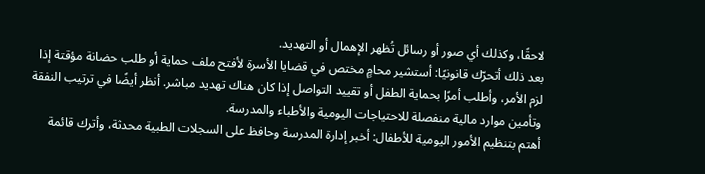لاحقًا، وكذلك أي صور أو رسائل تُظهر الإهمال أو التهديد.
بعد ذلك أتحرّك قانونيًا: أستشير محامٍ مختص في قضايا الأسرة لأفتح ملف حماية أو طلب حضانة مؤقتة إذا لزم الأمر، وأطلب أمرًا بحماية الطفل أو تقييد التواصل إذا كان هناك تهديد مباشر. أنظر أيضًا في ترتيب النفقة وتأمين موارد مالية منفصلة للاحتياجات اليومية والأطباء والمدرسة.
أهتم بتنظيم الأمور اليومية للأطفال: أخبر إدارة المدرسة وحافظ على السجلات الطبية محدثة، وأترك قائمة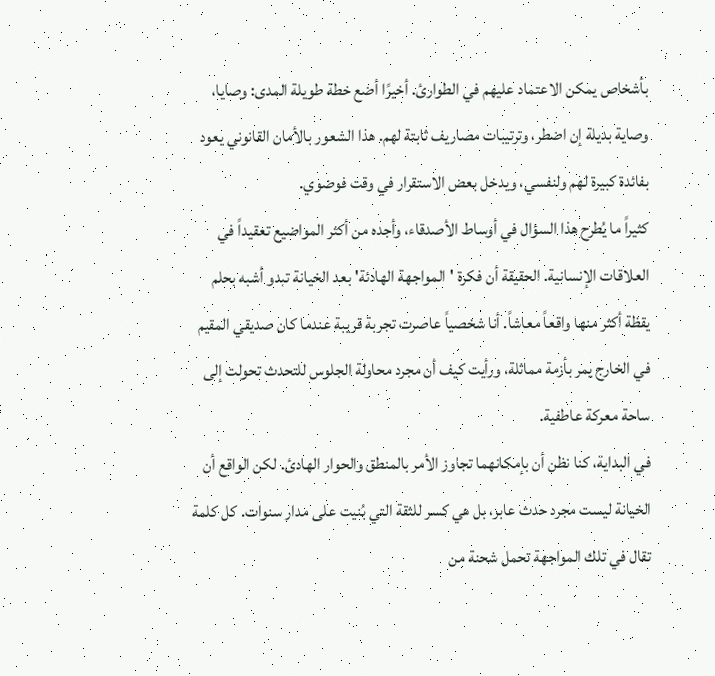بأشخاص يمكن الاعتماد عليهم في الطوارئ. أخيرًا أضع خطة طويلة المدى: وصايا، وصاية بديلة إن اضطر، وترتيبات مصاريف ثابتة لهم. هذا الشعور بالأمان القانوني يعود بفائدة كبيرة لهم ولنفسي، ويدخل بعض الاستقرار في وقت فوضوي.
كثيراً ما يُطرح هذا السؤال في أوساط الأصدقاء، وأجده من أكثر المواضيع تعقيداً في العلاقات الإنسانية. الحقيقة أن فكرة 'المواجهة الهادئة' بعد الخيانة تبدو أشبه بحلم يقظة أكثر منها واقعاً معاشاً. أنا شخصياً عاصرت تجربة قريبة عندما كان صديقي المقيم في الخارج يمر بأزمة مماثلة، ورأيت كيف أن مجرد محاولة الجلوس للتحدث تحولت إلى ساحة معركة عاطفية.
في البداية، كنا نظن أن بإمكانهما تجاوز الأمر بالمنطق والحوار الهادئ. لكن الواقع أن الخيانة ليست مجرد حدث عابر، بل هي كسر للثقة التي بُنيت على مدار سنوات. كل كلمة تقال في تلك المواجهة تحمل شحنة من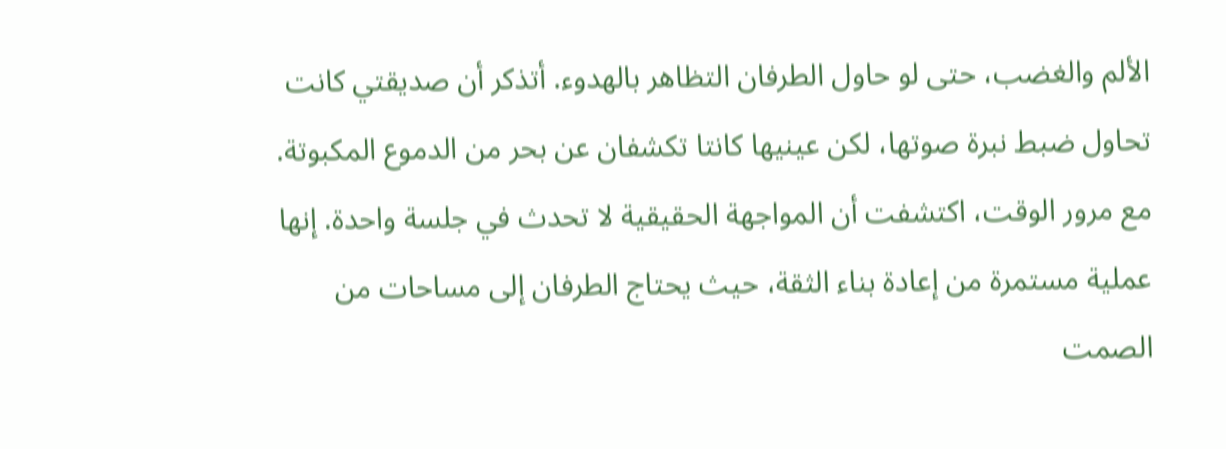الألم والغضب، حتى لو حاول الطرفان التظاهر بالهدوء. أتذكر أن صديقتي كانت تحاول ضبط نبرة صوتها، لكن عينيها كانتا تكشفان عن بحر من الدموع المكبوتة.
مع مرور الوقت، اكتشفت أن المواجهة الحقيقية لا تحدث في جلسة واحدة. إنها عملية مستمرة من إعادة بناء الثقة، حيث يحتاج الطرفان إلى مساحات من الصمت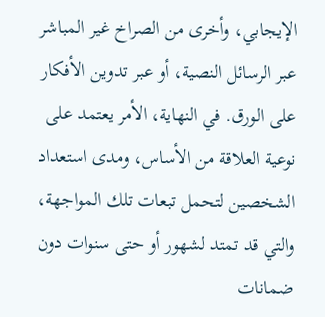الإيجابي، وأخرى من الصراخ غير المباشر عبر الرسائل النصية، أو عبر تدوين الأفكار على الورق. في النهاية، الأمر يعتمد على نوعية العلاقة من الأساس، ومدى استعداد الشخصين لتحمل تبعات تلك المواجهة، والتي قد تمتد لشهور أو حتى سنوات دون ضمانات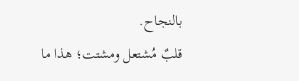بالنجاح.
قلبٌ مُشتعل ومشتت؛ هذا ما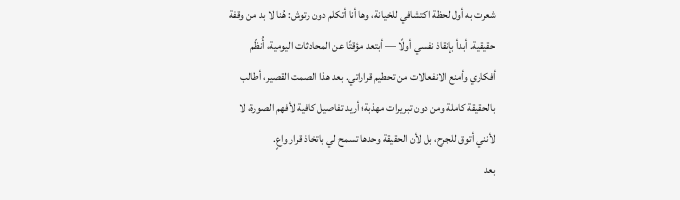شعرت به أول لحظة اكتشافي للخيانة، وها أنا أتكلم دون رتوش: هُنا لا بد من وقفة حقيقية. أبدأ بإنقاذ نفسي أولًا — أبتعد مؤقتًا عن المحادثات اليومية، أُنظّم أفكاري وأمنع الانفعالات من تحطيم قراراتي. بعد هذا الصمت القصير، أطالب بالحقيقة كاملة ومن دون تبريرات مهذبة؛ أريد تفاصيل كافية لأفهم الصورة، لا لأنني أتوق للجرح، بل لأن الحقيقة وحدها تسمح لي باتخاذ قرار واعٍ.
بعد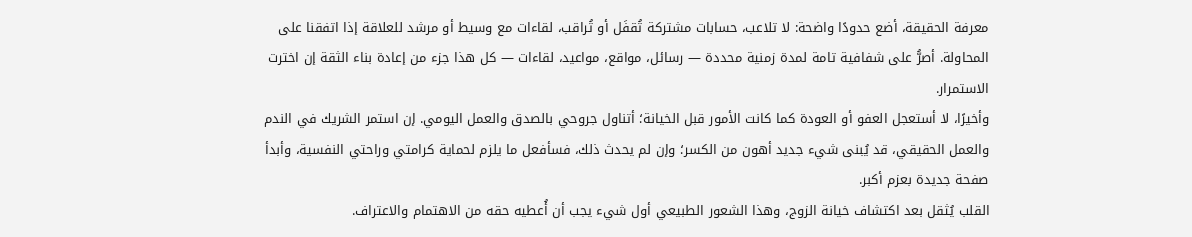معرفة الحقيقة، أضع حدودًا واضحة: لا تلاعب، حسابات مشتركة تُقفَل أو تُراقب، لقاءات مع وسيط أو مرشد للعلاقة إذا اتفقنا على المحاولة. أصرُّ على شفافية تامة لمدة زمنية محددة — رسائل، مواقع، مواعيد، لقاءات — كل هذا جزء من إعادة بناء الثقة إن اخترت الاستمرار.
وأخيرًا، لا أستعجل العفو أو العودة كما كانت الأمور قبل الخيانة؛ أتناول جروحي بالصدق والعمل اليومي. إن استمر الشريك في الندم والعمل الحقيقي، قد يُبنى شيء جديد أهون من الكسر؛ وإن لم يحدث ذلك، فسأفعل ما يلزم لحماية كرامتي وراحتي النفسية، وأبدأ صفحة جديدة بعزم أكبر.
القلب يُثقل بعد اكتشاف خيانة الزوج، وهذا الشعور الطبيعي أول شيء يجب أن أُعطيه حقه من الاهتمام والاعتراف.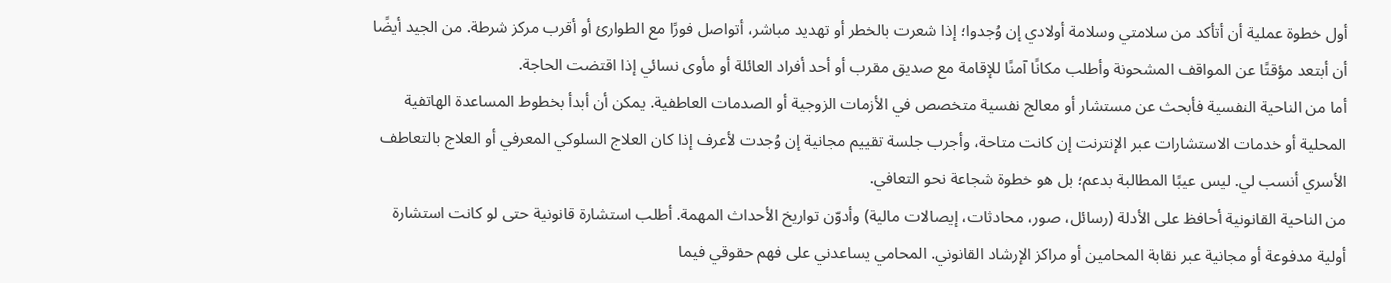أول خطوة عملية أن أتأكد من سلامتي وسلامة أولادي إن وُجدوا؛ إذا شعرت بالخطر أو تهديد مباشر، أتواصل فورًا مع الطوارئ أو أقرب مركز شرطة. من الجيد أيضًا أن أبتعد مؤقتًا عن المواقف المشحونة وأطلب مكانًا آمنًا للإقامة مع صديق مقرب أو أحد أفراد العائلة أو مأوى نسائي إذا اقتضت الحاجة.
أما من الناحية النفسية فأبحث عن مستشار أو معالج نفسية متخصص في الأزمات الزوجية أو الصدمات العاطفية. يمكن أن أبدأ بخطوط المساعدة الهاتفية المحلية أو خدمات الاستشارات عبر الإنترنت إن كانت متاحة، وأجرب جلسة تقييم مجانية إن وُجدت لأعرف إذا كان العلاج السلوكي المعرفي أو العلاج بالتعاطف الأسري أنسب لي. ليس عيبًا المطالبة بدعم؛ بل هو خطوة شجاعة نحو التعافي.
من الناحية القانونية أحافظ على الأدلة (رسائل، صور، محادثات، إيصالات مالية) وأدوّن تواريخ الأحداث المهمة. أطلب استشارة قانونية حتى لو كانت استشارة أولية مدفوعة أو مجانية عبر نقابة المحامين أو مراكز الإرشاد القانوني. المحامي يساعدني على فهم حقوقي فيما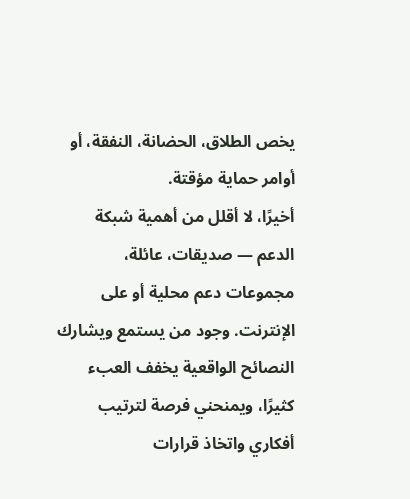يخص الطلاق، الحضانة، النفقة، أو أوامر حماية مؤقتة.
أخيرًا، لا أقلل من أهمية شبكة الدعم — صديقات، عائلة، مجموعات دعم محلية أو على الإنترنت. وجود من يستمع ويشارك النصائح الواقعية يخفف العبء كثيرًا، ويمنحني فرصة لترتيب أفكاري واتخاذ قرارات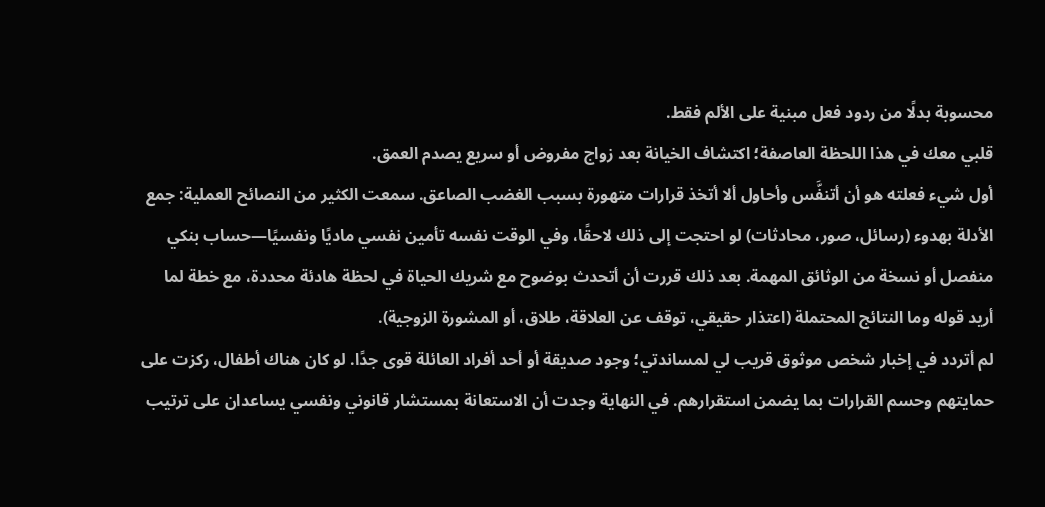محسوبة بدلًا من ردود فعل مبنية على الألم فقط.
قلبي معك في هذا اللحظة العاصفة؛ اكتشاف الخيانة بعد زواج مفروض أو سريع يصدم العمق.
أول شيء فعلته هو أن أتنفَّس وأحاول ألا أتخذ قرارات متهورة بسبب الغضب الصاعق. سمعت الكثير من النصائح العملية: جمع الأدلة بهدوء (رسائل، صور، محادثات) لو احتجت إلى ذلك لاحقًا، وفي الوقت نفسه تأمين نفسي ماديًا ونفسيًا—حساب بنكي منفصل أو نسخة من الوثائق المهمة. بعد ذلك قررت أن أتحدث بوضوح مع شريك الحياة في لحظة هادئة محددة، مع خطة لما أريد قوله وما النتائج المحتملة (اعتذار حقيقي، توقف عن العلاقة، طلاق، أو المشورة الزوجية).
لم أتردد في إخبار شخص موثوق قريب لي لمساندتي؛ وجود صديقة أو أحد أفراد العائلة قوى جدًا. لو كان هناك أطفال، ركزت على حمايتهم وحسم القرارات بما يضمن استقرارهم. في النهاية وجدت أن الاستعانة بمستشار قانوني ونفسي يساعدان على ترتيب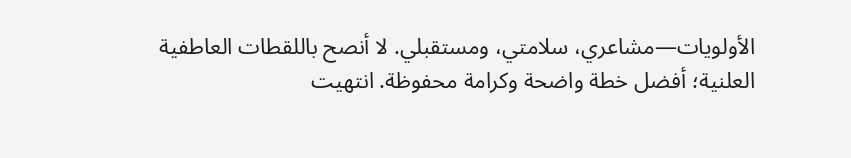الأولويات—مشاعري، سلامتي، ومستقبلي. لا أنصح باللقطات العاطفية العلنية؛ أفضل خطة واضحة وكرامة محفوظة. انتهيت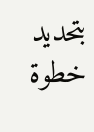بتحديد خطوة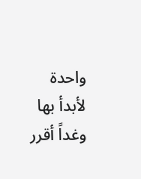واحدة لأبدأ بها وغداً أقرر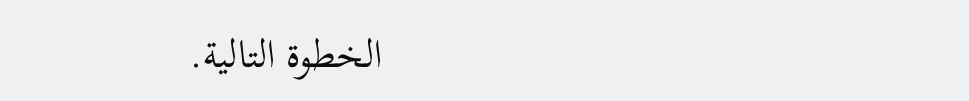الخطوة التالية.